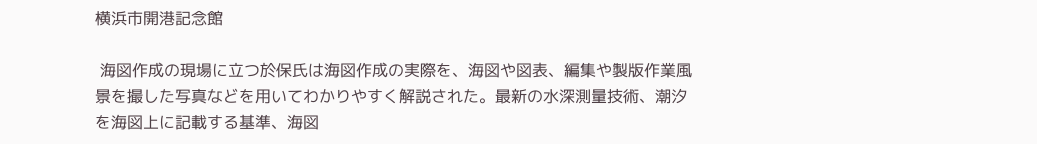横浜市開港記念館

 海図作成の現場に立つ於保氏は海図作成の実際を、海図や図表、編集や製版作業風景を撮した写真などを用いてわかりやすく解説された。最新の水深測量技術、潮汐を海図上に記載する基準、海図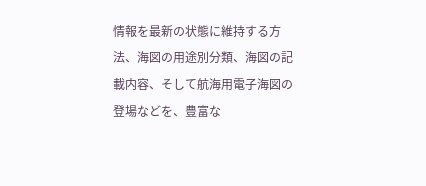情報を最新の状態に維持する方法、海図の用途別分類、海図の記載内容、そして航海用電子海図の登場などを、豊富な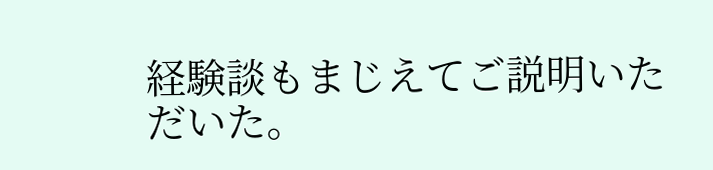経験談もまじえてご説明いただいた。